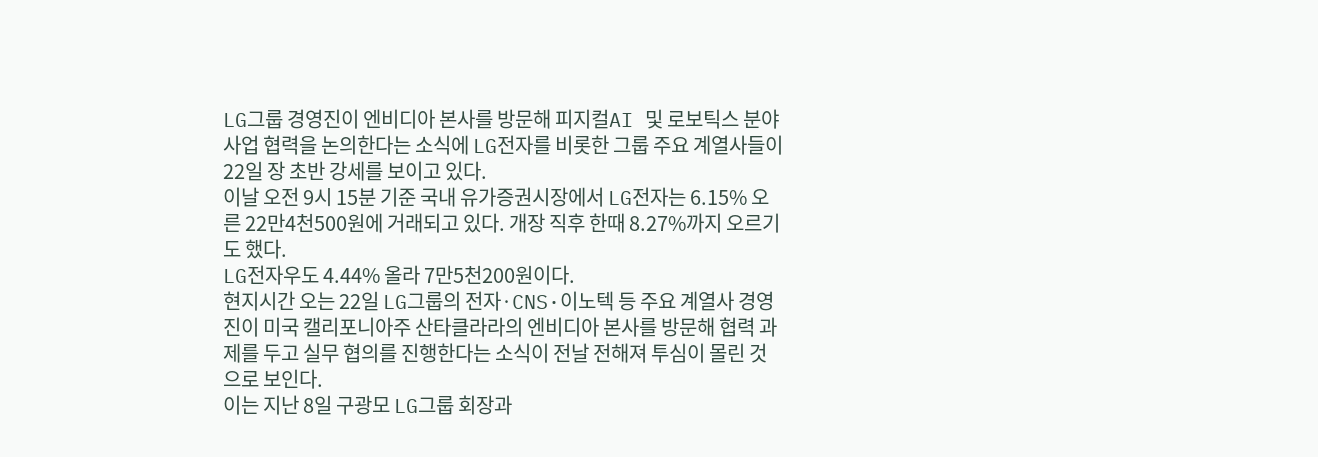LG그룹 경영진이 엔비디아 본사를 방문해 피지컬AI 및 로보틱스 분야 사업 협력을 논의한다는 소식에 LG전자를 비롯한 그룹 주요 계열사들이 22일 장 초반 강세를 보이고 있다.
이날 오전 9시 15분 기준 국내 유가증권시장에서 LG전자는 6.15% 오른 22만4천500원에 거래되고 있다. 개장 직후 한때 8.27%까지 오르기도 했다.
LG전자우도 4.44% 올라 7만5천200원이다.
현지시간 오는 22일 LG그룹의 전자·CNS·이노텍 등 주요 계열사 경영진이 미국 캘리포니아주 산타클라라의 엔비디아 본사를 방문해 협력 과제를 두고 실무 협의를 진행한다는 소식이 전날 전해져 투심이 몰린 것으로 보인다.
이는 지난 8일 구광모 LG그룹 회장과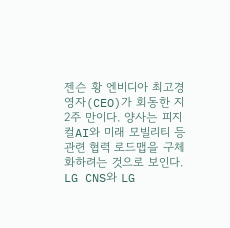젠슨 황 엔비디아 최고경영자(CEO)가 회동한 지 2주 만이다. 양사는 피지컬AI와 미래 모빌리티 등 관련 협력 로드맵을 구체화하려는 것으로 보인다.
LG CNS와 LG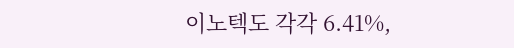이노텍도 각각 6.41%,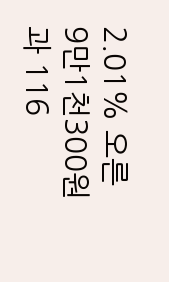2.01% 오른 9만1천300원과 116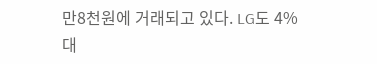만8천원에 거래되고 있다. LG도 4%대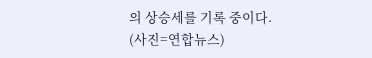의 상승세를 기록 중이다.
(사진=연합뉴스)